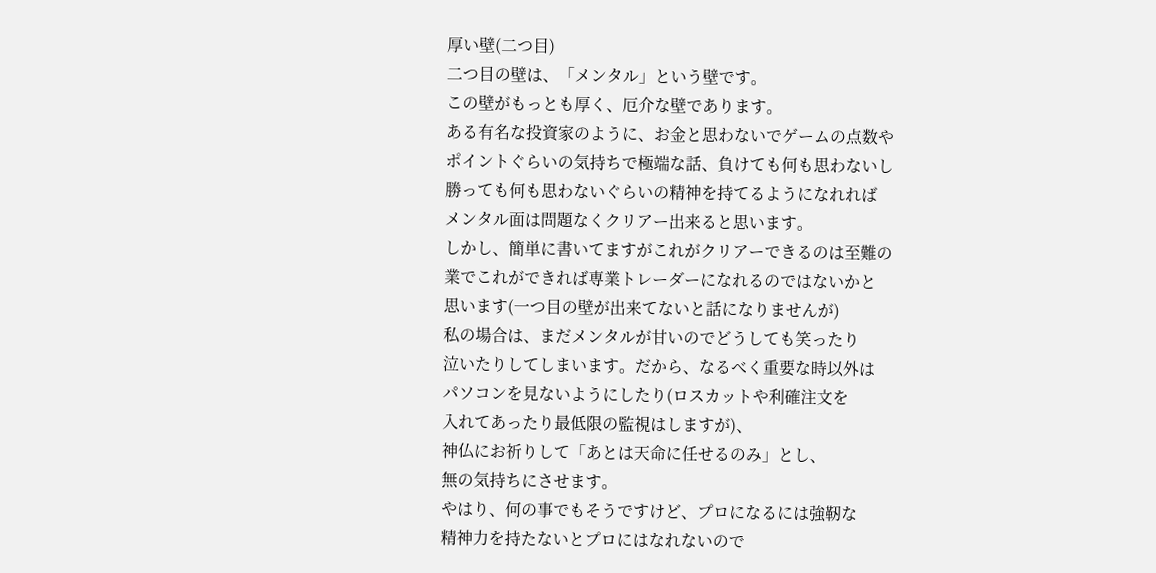厚い壁(二つ目)
二つ目の壁は、「メンタル」という壁です。
この壁がもっとも厚く、厄介な壁であります。
ある有名な投資家のように、お金と思わないでゲームの点数や
ポイントぐらいの気持ちで極端な話、負けても何も思わないし
勝っても何も思わないぐらいの精神を持てるようになれれば
メンタル面は問題なくクリアー出来ると思います。
しかし、簡単に書いてますがこれがクリアーできるのは至難の
業でこれができれば専業トレーダーになれるのではないかと
思います(一つ目の壁が出来てないと話になりませんが)
私の場合は、まだメンタルが甘いのでどうしても笑ったり
泣いたりしてしまいます。だから、なるべく重要な時以外は
パソコンを見ないようにしたり(ロスカットや利確注文を
入れてあったり最低限の監視はしますが)、
神仏にお祈りして「あとは天命に任せるのみ」とし、
無の気持ちにさせます。
やはり、何の事でもそうですけど、プロになるには強靭な
精神力を持たないとプロにはなれないので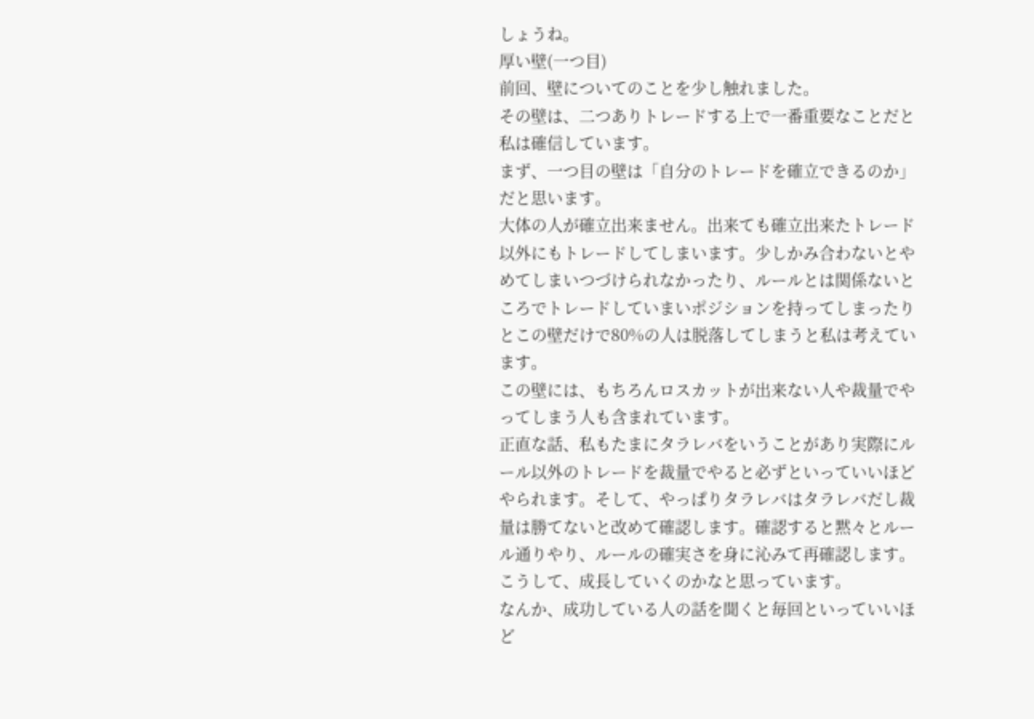しょうね。
厚い壁(一つ目)
前回、壁についてのことを少し触れました。
その壁は、二つありトレードする上で一番重要なことだと私は確信しています。
まず、一つ目の壁は「自分のトレードを確立できるのか」だと思います。
大体の人が確立出来ません。出来ても確立出来たトレード以外にもトレードしてしまいます。少しかみ合わないとやめてしまいつづけられなかったり、ルールとは関係ないところでトレードしていまいポジションを持ってしまったりとこの壁だけで80%の人は脱落してしまうと私は考えています。
この壁には、もちろんロスカットが出来ない人や裁量でやってしまう人も含まれています。
正直な話、私もたまにタラレバをいうことがあり実際にルール以外のトレードを裁量でやると必ずといっていいほどやられます。そして、やっぱりタラレバはタラレバだし裁量は勝てないと改めて確認します。確認すると黙々とルール通りやり、ルールの確実さを身に沁みて再確認します。
こうして、成長していくのかなと思っています。
なんか、成功している人の話を聞くと毎回といっていいほど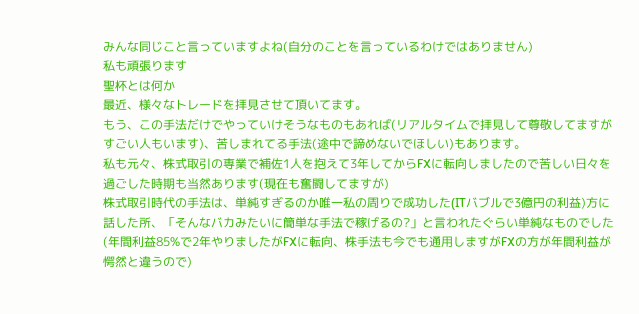みんな同じこと言っていますよね(自分のことを言っているわけではありません)
私も頑張ります
聖杯とは何か
最近、様々なトレードを拝見させて頂いてます。
もう、この手法だけでやっていけそうなものもあれば(リアルタイムで拝見して尊敬してますがすごい人もいます)、苦しまれてる手法(途中で諦めないでほしい)もあります。
私も元々、株式取引の専業で補佐1人を抱えて3年してからFXに転向しましたので苦しい日々を過ごした時期も当然あります(現在も奮闘してますが)
株式取引時代の手法は、単純すぎるのか唯一私の周りで成功した(ITバブルで3億円の利益)方に話した所、「そんなバカみたいに簡単な手法で稼げるの?」と言われたぐらい単純なものでした(年間利益85%で2年やりましたがFXに転向、株手法も今でも通用しますがFXの方が年間利益が愕然と違うので)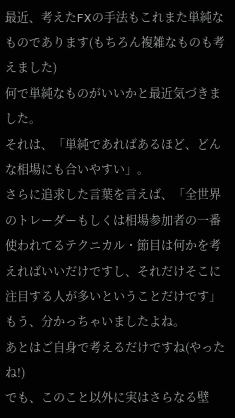最近、考えたFXの手法もこれまた単純なものであります(もちろん複雑なものも考えました)
何で単純なものがいいかと最近気づきました。
それは、「単純であればあるほど、どんな相場にも合いやすい」。
さらに追求した言葉を言えば、「全世界のトレーダーもしくは相場参加者の一番使われてるテクニカル・節目は何かを考えればいいだけですし、それだけそこに注目する人が多いということだけです」
もう、分かっちゃいましたよね。
あとはご自身で考えるだけですね(やったね!)
でも、このこと以外に実はさらなる壁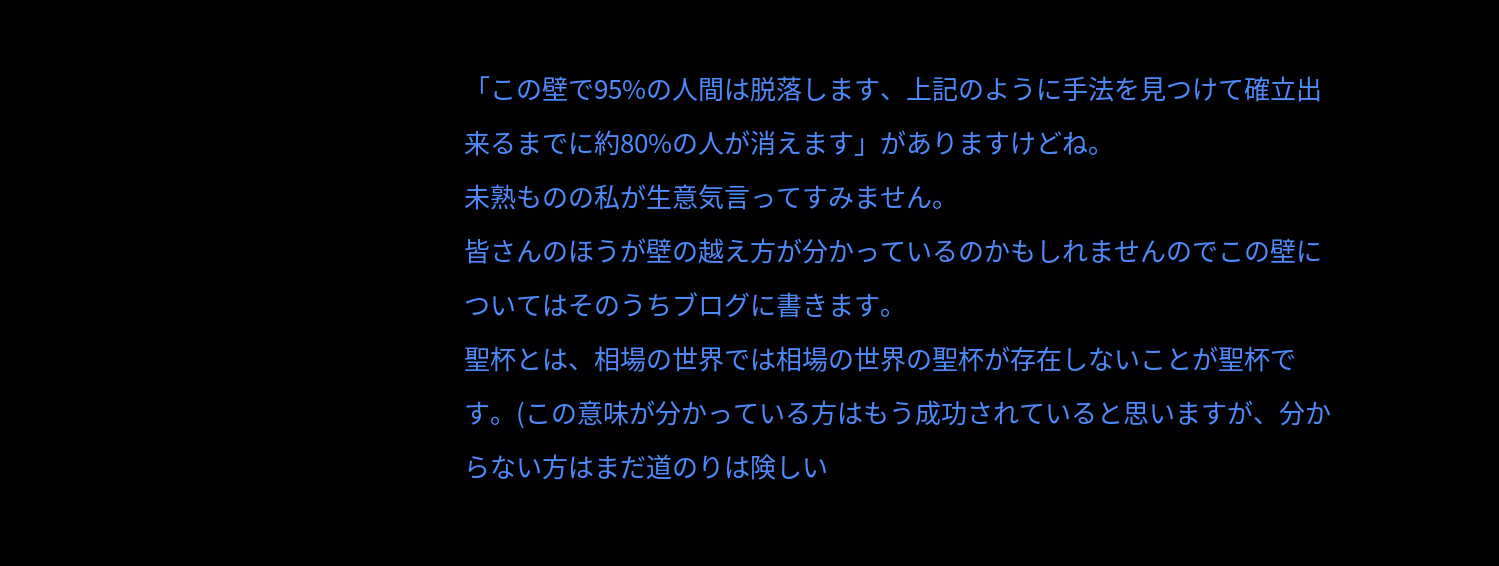「この壁で95%の人間は脱落します、上記のように手法を見つけて確立出来るまでに約80%の人が消えます」がありますけどね。
未熟ものの私が生意気言ってすみません。
皆さんのほうが壁の越え方が分かっているのかもしれませんのでこの壁についてはそのうちブログに書きます。
聖杯とは、相場の世界では相場の世界の聖杯が存在しないことが聖杯です。(この意味が分かっている方はもう成功されていると思いますが、分からない方はまだ道のりは険しい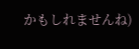かもしれませんね)